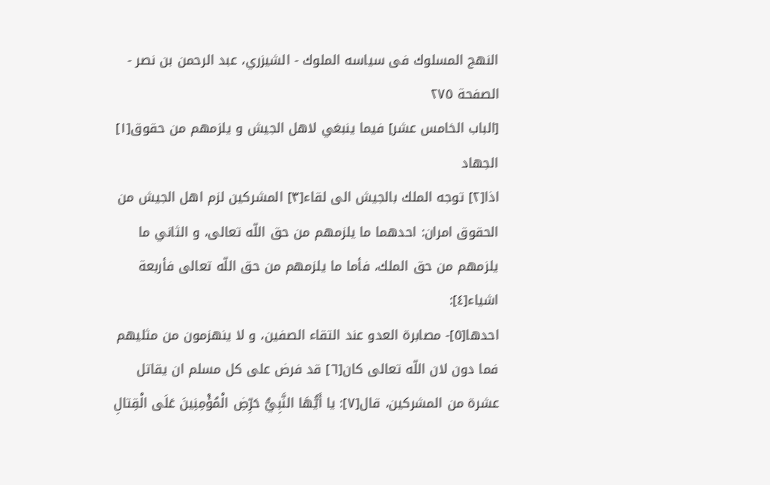النهج المسلوك فى سياسه الملوك - الشيزري، عبد الرحمن بن نصر - الصفحة ٢٧٥
[الباب الخامس عشر] فيما ينبغي لاهل الجيش و يلزمهم من حقوق[١] الجهاد
اذا[٢] توجه الملك بالجيش الى لقاء[٣] المشركين لزم اهل الجيش من الحقوق امران: احدهما ما يلزمهم من حق اللّه تعالى، و الثاني ما يلزمهم من حق الملك، فأما ما يلزمهم من حق اللّه تعالى فأربعة اشياء[٤]:
احدها[٥]- مصابرة العدو عند التقاء الصفين، و لا ينهزمون من مثليهم فما دون لان اللّه تعالى كان[٦] قد فرض على كل مسلم ان يقاتل عشرة من المشركين، قال[٧]: يا أَيُّهَا النَّبِيُّ حَرِّضِ الْمُؤْمِنِينَ عَلَى الْقِتالِ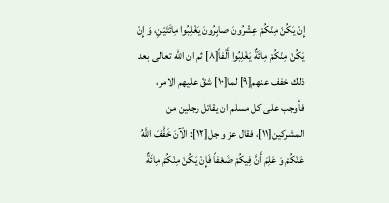إِنْ يَكُنْ مِنْكُمْ عِشْرُونَ صابِرُونَ يَغْلِبُوا مِائَتَيْنِ، وَ إِنْ يَكُنْ مِنْكُمْ مِائَةٌ يَغْلِبُوا أَلْفاً[٨] ثم ان اللّه تعالى بعد ذلك خفف عنهم[٩] لما[١٠] شقّ عليهم الامر، فأوجب على كل مسلم ان يقاتل رجلين من المشركين[١١]، فقال عز و جل[١٢]: الْآنَ خَفَّفَ اللَّهُ عَنْكُمْ وَ عَلِمَ أَنَّ فِيكُمْ ضَعْفاً فَإِنْ يَكُنْ مِنْكُمْ مِائَةٌ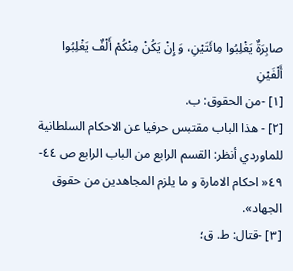صابِرَةٌ يَغْلِبُوا مِائَتَيْنِ، وَ إِنْ يَكُنْ مِنْكُمْ أَلْفٌ يَغْلِبُوا أَلْفَيْنِ
[١] -من الحقوق: ب.
[٢] - هذا الباب مقتبس حرفيا عن الاحكام السلطانية للماوردي أنظر: القسم الرابع من الباب الرابع ص ٤٤- ٤٩« احكام الامارة و ما يلزم المجاهدين من حقوق الجهاد».
[٣] -قتال: ط. ق؛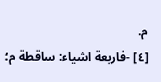م.
[٤] -فاربعة اشياء: ساقطة م؛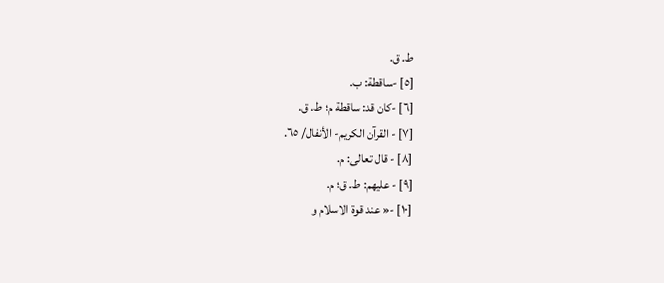ط. ق.
[٥] -ساقطة: ب.
[٦] -كان قد: ساقطة م؛ ط. ق.
[٧] - القرآن الكريم- الأنفال/ ٦٥.
[٨] - قال تعالى: م.
[٩] - عليهم: ط. ق؛ م.
[١٠] -« عند قوة الاسلام و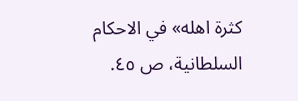كثرة اهله» في الاحكام السلطانية، ص ٤٥.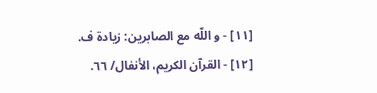[١١] - و اللّه مع الصابرين: زيادة ف.
[١٢] - القرآن الكريم، الأنفال/ ٦٦.